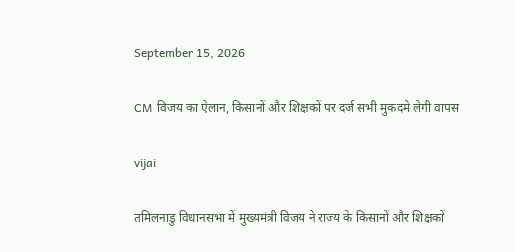September 15, 2026

CM विजय का ऐलान, किसानों और शिक्षकों पर दर्ज सभी मुकदमे लेगी वापस

vijai

तमिलनाडु विधानसभा में मुख्यमंत्री विजय ने राज्य के किसानों और शिक्षकों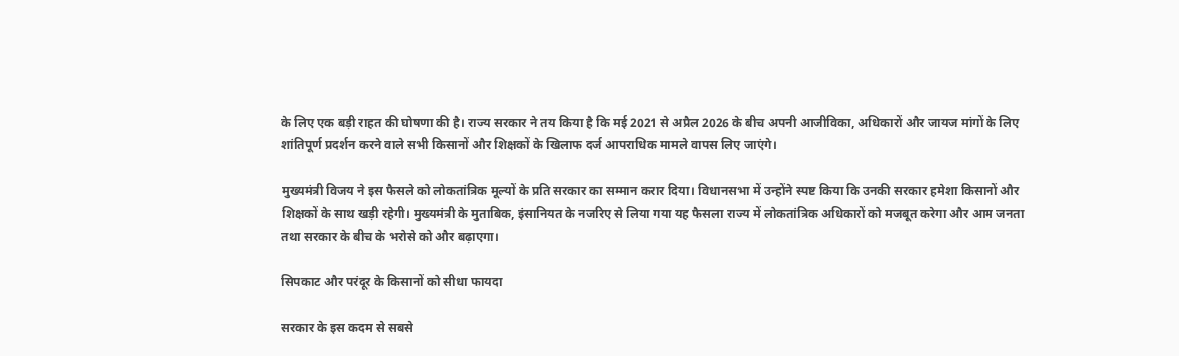के लिए एक बड़ी राहत की घोषणा की है। राज्य सरकार ने तय किया है कि मई 2021 से अप्रैल 2026 के बीच अपनी आजीविका, अधिकारों और जायज मांगों के लिए शांतिपूर्ण प्रदर्शन करने वाले सभी किसानों और शिक्षकों के खिलाफ दर्ज आपराधिक मामले वापस लिए जाएंगे।

मुख्यमंत्री विजय ने इस फैसले को लोकतांत्रिक मूल्यों के प्रति सरकार का सम्मान करार दिया। विधानसभा में उन्होंने स्पष्ट किया कि उनकी सरकार हमेशा किसानों और शिक्षकों के साथ खड़ी रहेगी। मुख्यमंत्री के मुताबिक, इंसानियत के नजरिए से लिया गया यह फैसला राज्य में लोकतांत्रिक अधिकारों को मजबूत करेगा और आम जनता तथा सरकार के बीच के भरोसे को और बढ़ाएगा।

सिपकाट और परंदूर के किसानों को सीधा फायदा

सरकार के इस कदम से सबसे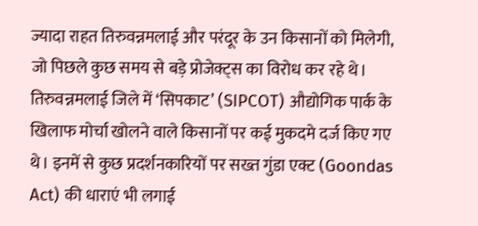ज्यादा राहत तिरुवन्नमलाई और परंदूर के उन किसानों को मिलेगी, जो पिछले कुछ समय से बड़े प्रोजेक्ट्स का विरोध कर रहे थे। तिरुवन्नमलाई जिले में ‘सिपकाट’ (SIPCOT) औद्योगिक पार्क के खिलाफ मोर्चा खोलने वाले किसानों पर कई मुकदमे दर्ज किए गए थे। इनमें से कुछ प्रदर्शनकारियों पर सख्त गुंडा एक्ट (Goondas Act) की धाराएं भी लगाई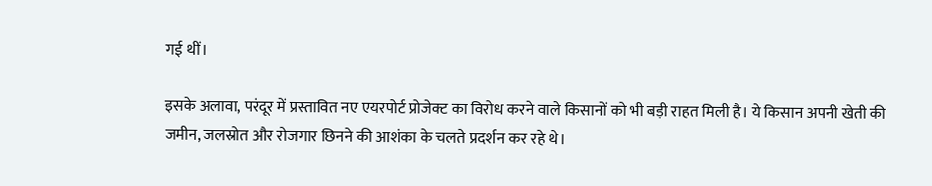गई थीं।

इसके अलावा, परंदूर में प्रस्तावित नए एयरपोर्ट प्रोजेक्ट का विरोध करने वाले किसानों को भी बड़ी राहत मिली है। ये किसान अपनी खेती की जमीन, जलस्रोत और रोजगार छिनने की आशंका के चलते प्रदर्शन कर रहे थे।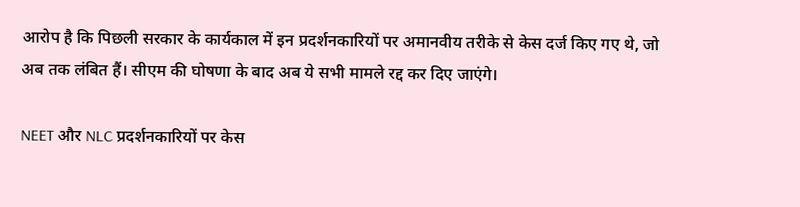आरोप है कि पिछली सरकार के कार्यकाल में इन प्रदर्शनकारियों पर अमानवीय तरीके से केस दर्ज किए गए थे, जो अब तक लंबित हैं। सीएम की घोषणा के बाद अब ये सभी मामले रद्द कर दिए जाएंगे।

NEET और NLC प्रदर्शनकारियों पर केस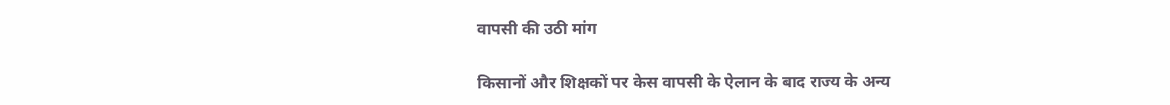वापसी की उठी मांग

किसानों और शिक्षकों पर केस वापसी के ऐलान के बाद राज्य के अन्य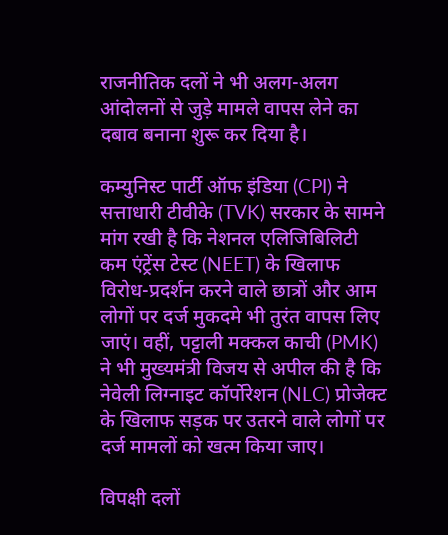राजनीतिक दलों ने भी अलग-अलग आंदोलनों से जुड़े मामले वापस लेने का दबाव बनाना शुरू कर दिया है।

कम्युनिस्ट पार्टी ऑफ इंडिया (CPI) ने सत्ताधारी टीवीके (TVK) सरकार के सामने मांग रखी है कि नेशनल एलिजिबिलिटी कम एंट्रेंस टेस्ट (NEET) के खिलाफ विरोध-प्रदर्शन करने वाले छात्रों और आम लोगों पर दर्ज मुकदमे भी तुरंत वापस लिए जाएं। वहीं, पट्टाली मक्कल काची (PMK) ने भी मुख्यमंत्री विजय से अपील की है कि नेवेली लिग्नाइट कॉर्पोरेशन (NLC) प्रोजेक्ट के खिलाफ सड़क पर उतरने वाले लोगों पर दर्ज मामलों को खत्म किया जाए।

विपक्षी दलों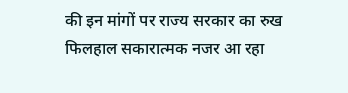की इन मांगों पर राज्य सरकार का रुख फिलहाल सकारात्मक नजर आ रहा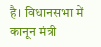है। विधानसभा में कानून मंत्री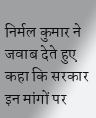निर्मल कुमार ने जवाब देते हुए कहा कि सरकार इन मांगों पर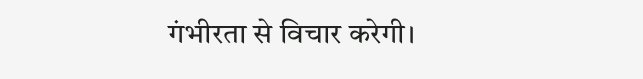गंभीरता से विचार करेगी।